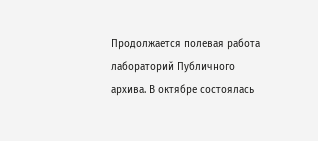Продолжается полевая работа лабораторий Публичного архива. В октябре состоялась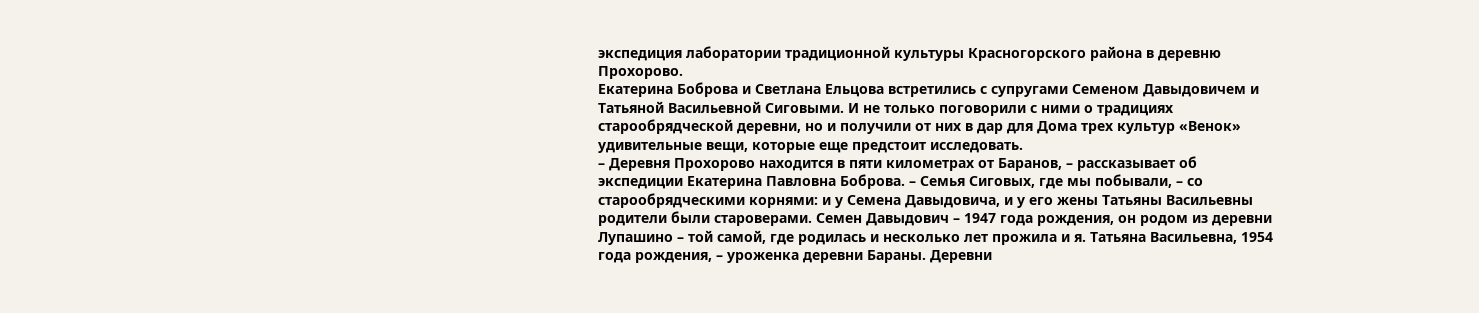экспедиция лаборатории традиционной культуры Красногорского района в деревню Прохорово.
Екатерина Боброва и Светлана Ельцова встретились с супругами Семеном Давыдовичем и Татьяной Васильевной Сиговыми. И не только поговорили с ними о традициях старообрядческой деревни, но и получили от них в дар для Дома трех культур «Венок» удивительные вещи, которые еще предстоит исследовать.
– Деревня Прохорово находится в пяти километрах от Баранов, – рассказывает об экспедиции Екатерина Павловна Боброва. – Семья Сиговых, где мы побывали, – со старообрядческими корнями: и у Семена Давыдовича, и у его жены Татьяны Васильевны родители были староверами. Семен Давыдович – 1947 года рождения, он родом из деревни Лупашино – той самой, где родилась и несколько лет прожила и я. Татьяна Васильевна, 1954 года рождения, – уроженка деревни Бараны. Деревни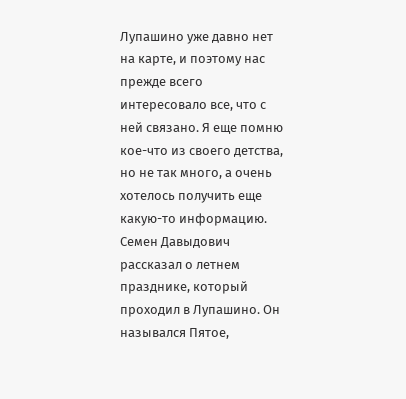Лупашино уже давно нет на карте, и поэтому нас прежде всего интересовало все, что с ней связано. Я еще помню кое-что из своего детства, но не так много, а очень хотелось получить еще какую-то информацию. Семен Давыдович рассказал о летнем празднике, который проходил в Лупашино. Он назывался Пятое,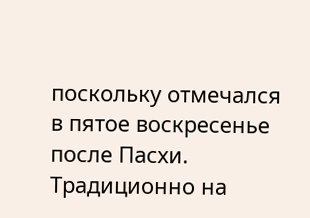поскольку отмечался в пятое воскресенье после Пасхи. Традиционно на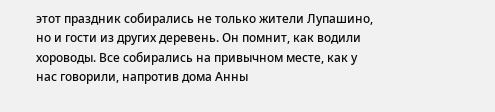этот праздник собирались не только жители Лупашино, но и гости из других деревень. Он помнит, как водили хороводы. Все собирались на привычном месте, как у нас говорили, напротив дома Анны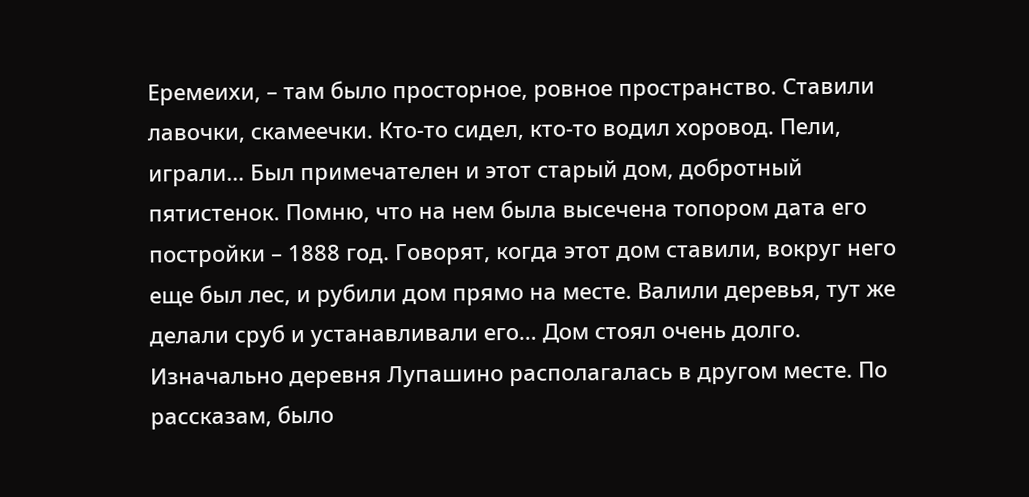Еремеихи, – там было просторное, ровное пространство. Ставили лавочки, скамеечки. Кто-то сидел, кто-то водил хоровод. Пели, играли… Был примечателен и этот старый дом, добротный пятистенок. Помню, что на нем была высечена топором дата его постройки – 1888 год. Говорят, когда этот дом ставили, вокруг него еще был лес, и рубили дом прямо на месте. Валили деревья, тут же делали сруб и устанавливали его… Дом стоял очень долго.
Изначально деревня Лупашино располагалась в другом месте. По рассказам, было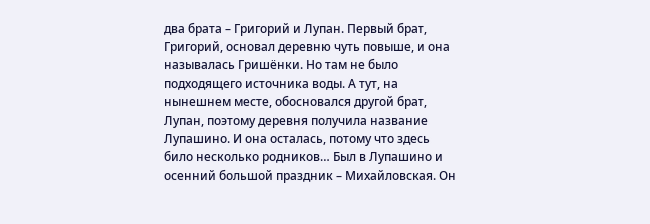два брата – Григорий и Лупан. Первый брат, Григорий, основал деревню чуть повыше, и она называлась Гришёнки. Но там не было подходящего источника воды. А тут, на нынешнем месте, обосновался другой брат, Лупан, поэтому деревня получила название Лупашино. И она осталась, потому что здесь било несколько родников… Был в Лупашино и осенний большой праздник – Михайловская. Он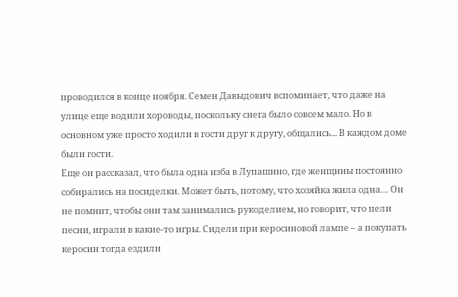проводился в конце ноября. Семен Давыдович вспоминает, что даже на улице еще водили хороводы, поскольку снега было совсем мало. Но в основном уже просто ходили в гости друг к другу, общались... В каждом доме были гости.
Еще он рассказал, что была одна изба в Лупашино, где женщины постоянно собирались на посиделки. Может быть, потому, что хозяйка жила одна… Он не помнит, чтобы они там занимались рукоделием, но говорит, что пели песни, играли в какие-то игры. Сидели при керосиновой лампе – а покупать керосин тогда ездили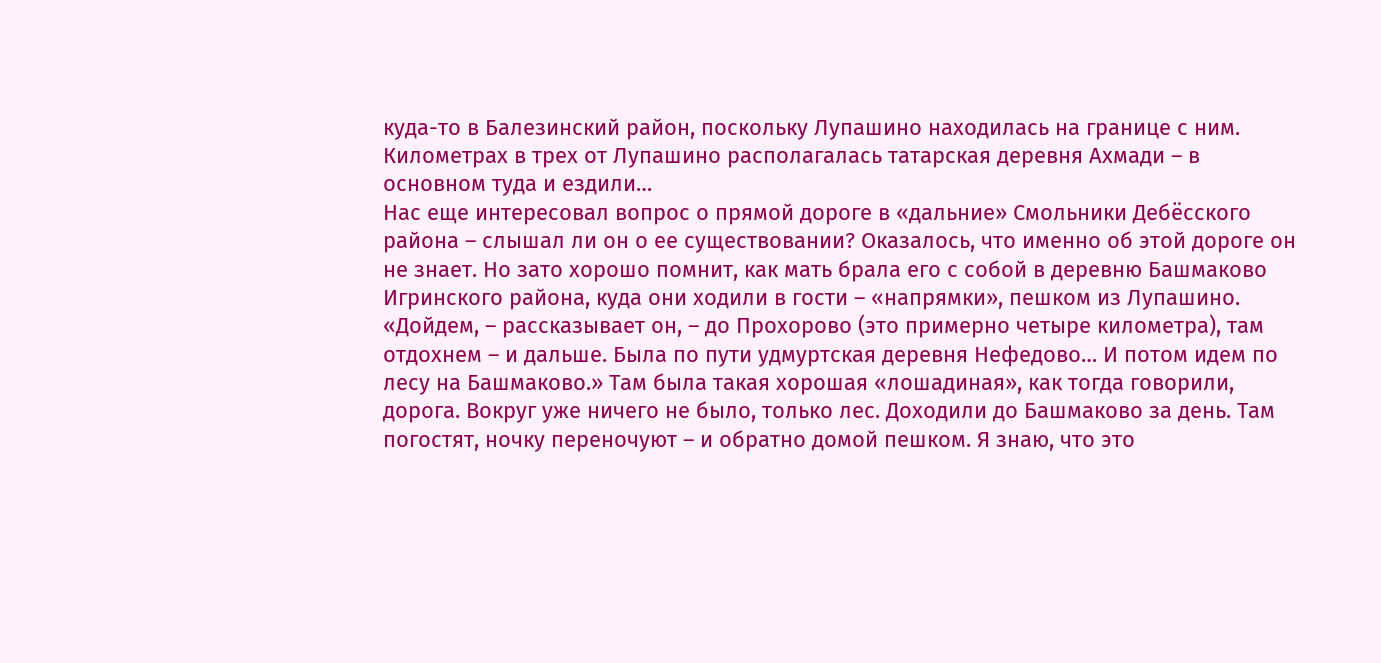куда-то в Балезинский район, поскольку Лупашино находилась на границе с ним. Километрах в трех от Лупашино располагалась татарская деревня Ахмади – в основном туда и ездили…
Нас еще интересовал вопрос о прямой дороге в «дальние» Смольники Дебёсского района – слышал ли он о ее существовании? Оказалось, что именно об этой дороге он не знает. Но зато хорошо помнит, как мать брала его с собой в деревню Башмаково Игринского района, куда они ходили в гости – «напрямки», пешком из Лупашино. «Дойдем, – рассказывает он, – до Прохорово (это примерно четыре километра), там отдохнем – и дальше. Была по пути удмуртская деревня Нефедово… И потом идем по лесу на Башмаково.» Там была такая хорошая «лошадиная», как тогда говорили, дорога. Вокруг уже ничего не было, только лес. Доходили до Башмаково за день. Там погостят, ночку переночуют – и обратно домой пешком. Я знаю, что это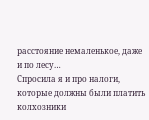расстояние немаленькое, даже и по лесу…
Спросила я и про налоги, которые должны были платить колхозники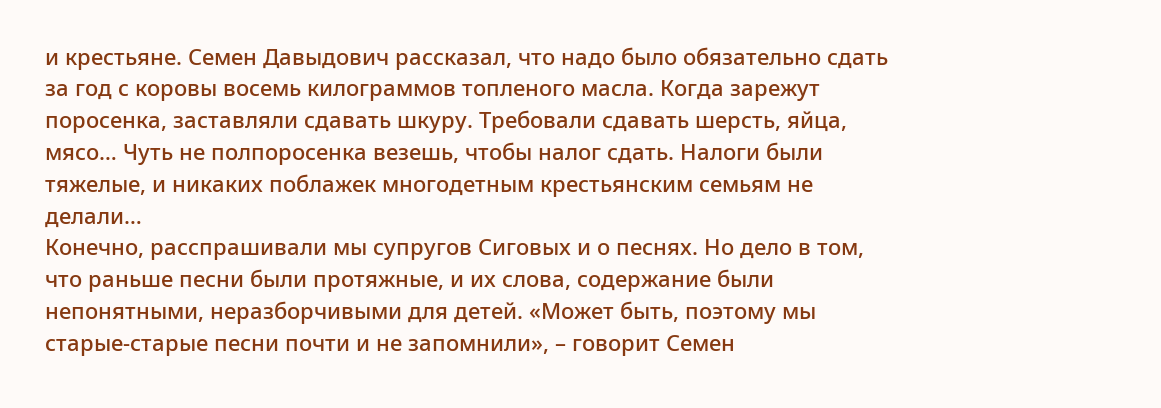и крестьяне. Семен Давыдович рассказал, что надо было обязательно сдать за год с коровы восемь килограммов топленого масла. Когда зарежут поросенка, заставляли сдавать шкуру. Требовали сдавать шерсть, яйца, мясо… Чуть не полпоросенка везешь, чтобы налог сдать. Налоги были тяжелые, и никаких поблажек многодетным крестьянским семьям не делали…
Конечно, расспрашивали мы супругов Сиговых и о песнях. Но дело в том, что раньше песни были протяжные, и их слова, содержание были непонятными, неразборчивыми для детей. «Может быть, поэтому мы старые-старые песни почти и не запомнили», – говорит Семен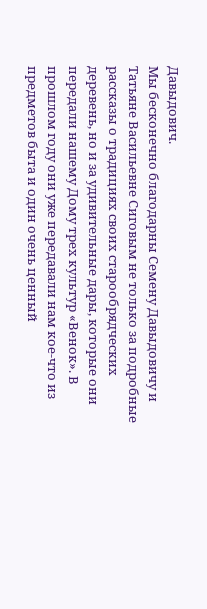Давыдович.
Мы бесконечно благодарны Семену Давыдовичу и Татьяне Васильевне Сиговым не только за подробные рассказы о традициях своих старообрядческих деревень, но и за удивительные дары, которые они передали нашему Дому трех культур «Венок». В прошлом году они уже передавали нам кое-что из предметов быта и один очень ценный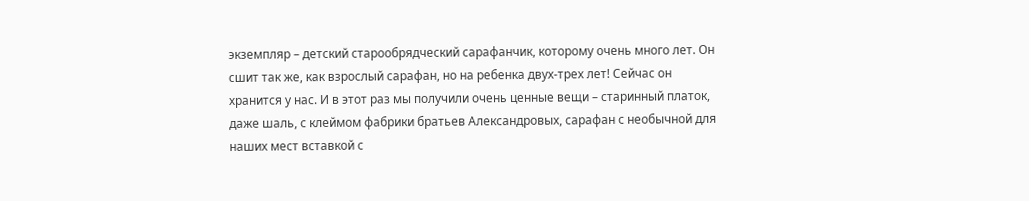экземпляр – детский старообрядческий сарафанчик, которому очень много лет. Он сшит так же, как взрослый сарафан, но на ребенка двух-трех лет! Сейчас он хранится у нас. И в этот раз мы получили очень ценные вещи – старинный платок, даже шаль, с клеймом фабрики братьев Александровых, сарафан с необычной для наших мест вставкой с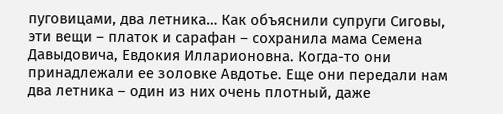пуговицами, два летника… Как объяснили супруги Сиговы, эти вещи – платок и сарафан – сохранила мама Семена Давыдовича, Евдокия Илларионовна. Когда-то они принадлежали ее золовке Авдотье. Еще они передали нам два летника – один из них очень плотный, даже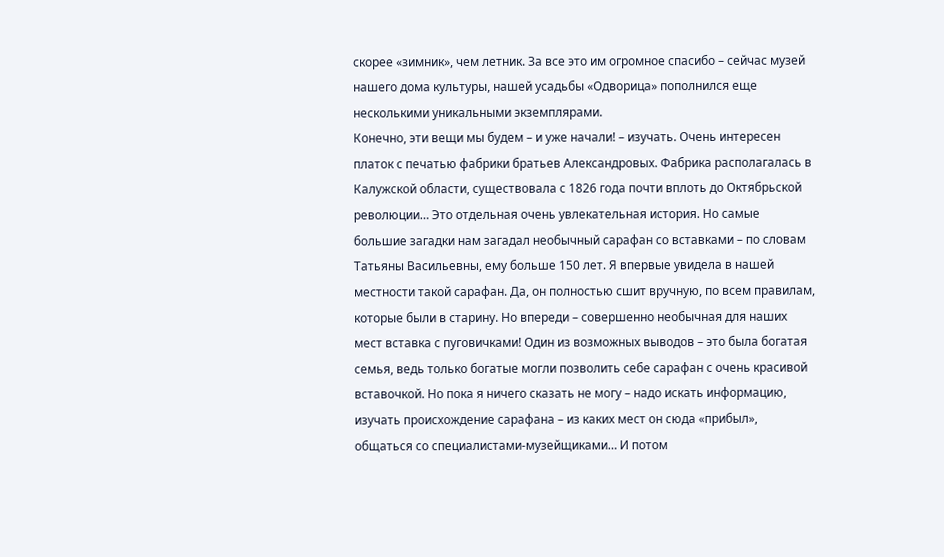скорее «зимник», чем летник. За все это им огромное спасибо – сейчас музей нашего дома культуры, нашей усадьбы «Одворица» пополнился еще несколькими уникальными экземплярами.
Конечно, эти вещи мы будем – и уже начали! – изучать. Очень интересен платок с печатью фабрики братьев Александровых. Фабрика располагалась в Калужской области, существовала с 1826 года почти вплоть до Октябрьской революции… Это отдельная очень увлекательная история. Но самые большие загадки нам загадал необычный сарафан со вставками – по словам Татьяны Васильевны, ему больше 150 лет. Я впервые увидела в нашей местности такой сарафан. Да, он полностью сшит вручную, по всем правилам, которые были в старину. Но впереди – совершенно необычная для наших мест вставка с пуговичками! Один из возможных выводов – это была богатая семья, ведь только богатые могли позволить себе сарафан с очень красивой вставочкой. Но пока я ничего сказать не могу – надо искать информацию, изучать происхождение сарафана – из каких мест он сюда «прибыл», общаться со специалистами-музейщиками… И потом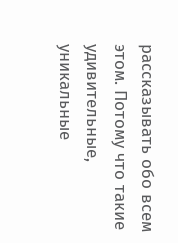рассказывать обо всем этом. Потому что такие удивительные, уникальные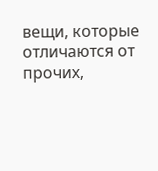вещи, которые отличаются от прочих,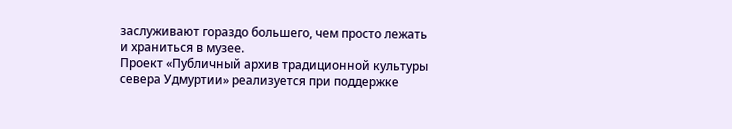заслуживают гораздо большего, чем просто лежать и храниться в музее.
Проект «Публичный архив традиционной культуры севера Удмуртии» реализуется при поддержке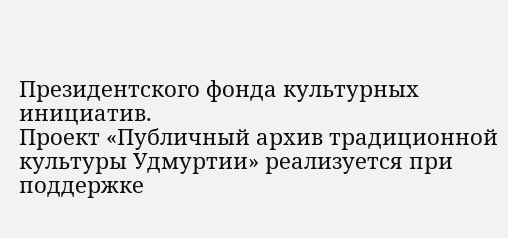Президентского фонда культурных инициатив.
Проект «Публичный архив традиционной культуры Удмуртии» реализуется при поддержке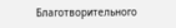Благотворительного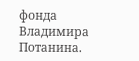фонда Владимира Потанина.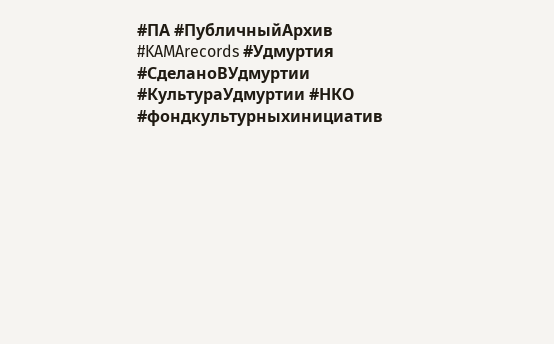#ПА #ПубличныйАрхив #KAMArecords #Удмуртия #СделаноВУдмуртии #КультураУдмуртии #НКО #фондкультурныхинициатив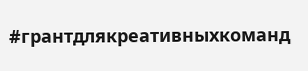#грантдлякреативныхкоманд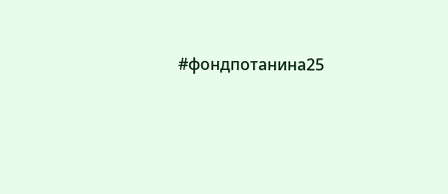#фондпотанина25